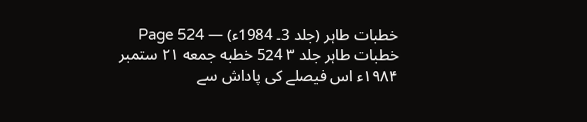خطبات طاہر (جلد 3۔ 1984ء) — Page 524
خطبات طاہر جلد ۳ 524 خطبه جمعه ۲۱ ستمبر ۱۹۸۴ء اس فیصلے کی پاداش سے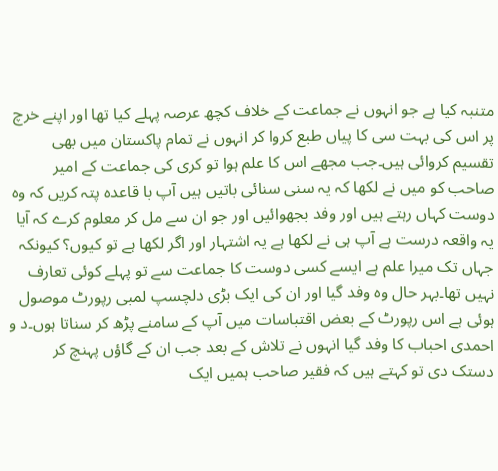متنبہ کیا ہے جو انہوں نے جماعت کے خلاف کچھ عرصہ پہلے کیا تھا اور اپنے خرچ پر اس کی بہت سی کا پیاں طبع کروا کر انہوں نے تمام پاکستان میں بھی تقسیم کروائی ہیں۔جب مجھے اس کا علم ہوا تو کری کی جماعت کے امیر صاحب کو میں نے لکھا کہ یہ سنی سنائی باتیں ہیں آپ با قاعدہ پتہ کریں کہ وہ دوست کہاں رہتے ہیں اور وفد بجھوائیں اور جو ان سے مل کر معلوم کرے کہ آیا یہ واقعہ درست ہے آپ ہی نے لکھا ہے یہ اشتہار اور اگر لکھا ہے تو کیوں؟ کیونکہ جہاں تک میرا علم ہے ایسے کسی دوست کا جماعت سے تو پہلے کوئی تعارف نہیں تھا۔بہر حال وہ وفد گیا اور ان کی ایک بڑی دلچسپ لمبی رپورٹ موصول ہوئی ہے اس رپورٹ کے بعض اقتباسات میں آپ کے سامنے پڑھ کر سناتا ہوں۔د و احمدی احباب کا وفد گیا انہوں نے تلاش کے بعد جب ان کے گاؤں پہنچ کر دستک دی تو کہتے ہیں کہ فقیر صاحب ہمیں ایک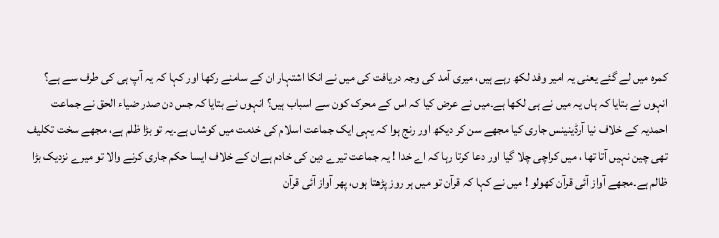کمرہ میں لے گئے یعنی یہ امیر وفد لکھ رہے ہیں، میری آمد کی وجہ دریافت کی میں نے انکا اشتہار ان کے سامنے رکھا اور کہا کہ یہ آپ ہی کی طرف سے ہے؟ انہوں نے بتایا کہ ہاں یہ میں نے ہی لکھا ہے۔میں نے عرض کیا کہ اس کے محرک کون سے اسباب ہیں؟ انہوں نے بتایا کہ جس دن صدر ضیاء الحق نے جماعت احمدیہ کے خلاف نیا آرڈینینس جاری کیا مجھے سن کر دیکھ اور رنج ہوا کہ یہی ایک جماعت اسلام کی خدمت میں کوشاں ہے۔یہ تو بڑا ظلم ہے، مجھے سخت تکلیف تھی چین نہیں آتا تھا ، میں کراچی چلا گیا اور دعا کرتا رہا کہ اے خدا ! یہ جماعت تیرے دین کی خادم ہےان کے خلاف ایسا حکم جاری کرنے والا تو میرے نزدیک بڑا ظالم ہے۔مجھے آواز آئی قرآن کھولو ! میں نے کہا کہ قرآن تو میں ہر روز پڑھتا ہوں، پھر آواز آئی قرآن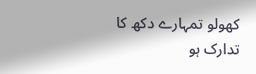کھولو تمہارے دکھ کا تدارک ہو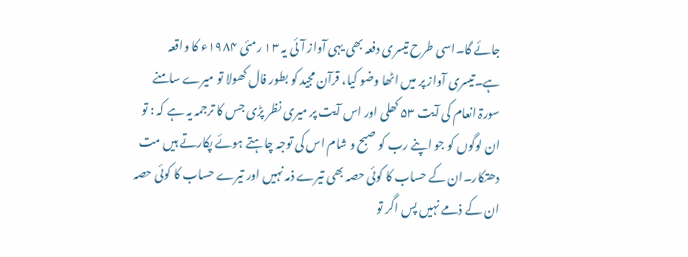جائے گا۔اسی طرح تیسری دفعہ بھی یہی آواز آئی یہ ۱۳ رمئی ۱۹۸۴ء کا واقعہ ہے۔تیسری آواز پر میں اٹھا وضو کیا، قرآن مجید کو بطور فال کھولا تو میرے سامنے سورۃ انعام کی آیت ۵۳ کھلی اور اس آیت پر میری نظر پڑی جس کا ترجمہ یہ ہے کہ : تو ان لوگوں کو جو اپنے رب کو صبح و شام اس کی توجہ چاہتے ہوئے پکارتے ہیں مت دھتکار۔ان کے حساب کا کوئی حصہ بھی تیرے ذمہ نہیں اور تیرے حساب کا کوئی حصہ ان کے ذمے نہیں پس اگر تو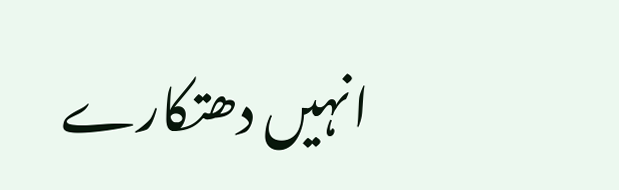انہیں دھتکارے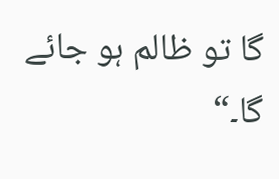گا تو ظالم ہو جائے گا۔“